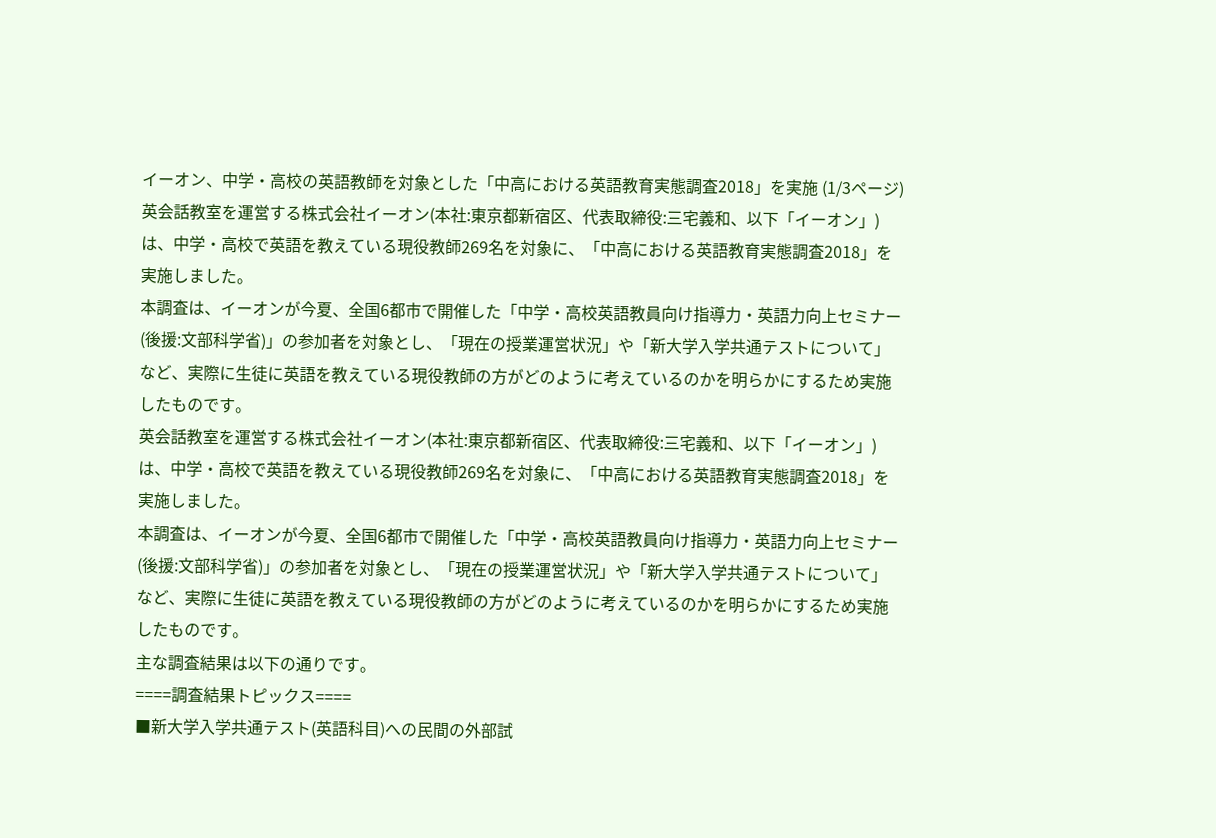イーオン、中学・高校の英語教師を対象とした「中高における英語教育実態調査2018」を実施 (1/3ページ)
英会話教室を運営する株式会社イーオン(本社:東京都新宿区、代表取締役:三宅義和、以下「イーオン」)は、中学・高校で英語を教えている現役教師269名を対象に、「中高における英語教育実態調査2018」を実施しました。
本調査は、イーオンが今夏、全国6都市で開催した「中学・高校英語教員向け指導力・英語力向上セミナー(後援:文部科学省)」の参加者を対象とし、「現在の授業運営状況」や「新大学入学共通テストについて」など、実際に生徒に英語を教えている現役教師の方がどのように考えているのかを明らかにするため実施したものです。
英会話教室を運営する株式会社イーオン(本社:東京都新宿区、代表取締役:三宅義和、以下「イーオン」)は、中学・高校で英語を教えている現役教師269名を対象に、「中高における英語教育実態調査2018」を実施しました。
本調査は、イーオンが今夏、全国6都市で開催した「中学・高校英語教員向け指導力・英語力向上セミナー(後援:文部科学省)」の参加者を対象とし、「現在の授業運営状況」や「新大学入学共通テストについて」など、実際に生徒に英語を教えている現役教師の方がどのように考えているのかを明らかにするため実施したものです。
主な調査結果は以下の通りです。
====調査結果トピックス====
■新大学入学共通テスト(英語科目)への民間の外部試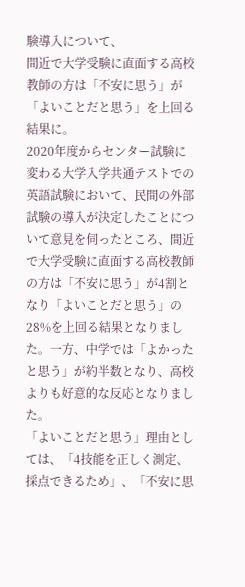験導入について、
間近で大学受験に直面する高校教師の方は「不安に思う」が「よいことだと思う」を上回る結果に。
2020年度からセンター試験に変わる大学入学共通テストでの英語試験において、民間の外部試験の導入が決定したことについて意見を伺ったところ、間近で大学受験に直面する高校教師の方は「不安に思う」が4割となり「よいことだと思う」の28%を上回る結果となりました。一方、中学では「よかったと思う」が約半数となり、高校よりも好意的な反応となりました。
「よいことだと思う」理由としては、「4技能を正しく測定、採点できるため」、「不安に思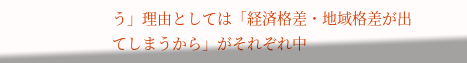う」理由としては「経済格差・地域格差が出てしまうから」がそれぞれ中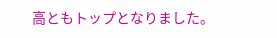高ともトップとなりました。